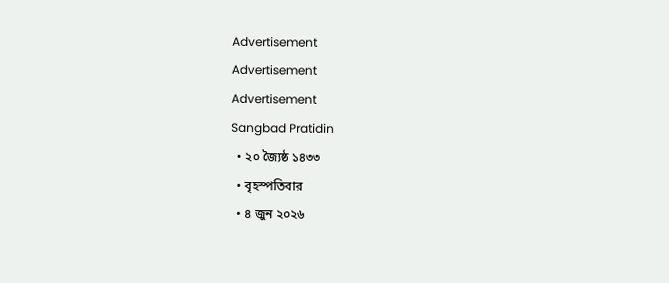Advertisement
Advertisement
Advertisement
Sangbad Pratidin
  • ২০ জ্যৈষ্ঠ ১৪৩৩
  • বৃহস্পতিবার
  • ৪ জুন ২০২৬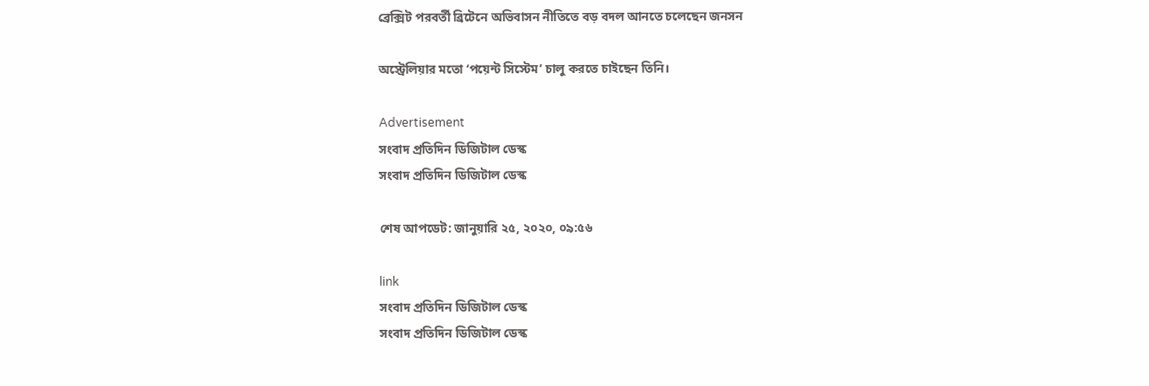ব্রেক্সিট পরবর্তী ব্রিটেনে অভিবাসন নীতিতে বড় বদল আনতে চলেছেন জনসন

অস্ট্রেলিয়ার মতো ‘পয়েন্ট সিস্টেম’ চালু করতে চাইছেন তিনি।

Advertisement
সংবাদ প্রতিদিন ডিজিটাল ডেস্ক
সংবাদ প্রতিদিন ডিজিটাল ডেস্ক

শেষ আপডেট: জানুয়ারি ২৫, ২০২০, ০৯:৫৬

link
সংবাদ প্রতিদিন ডিজিটাল ডেস্ক
সংবাদ প্রতিদিন ডিজিটাল ডেস্ক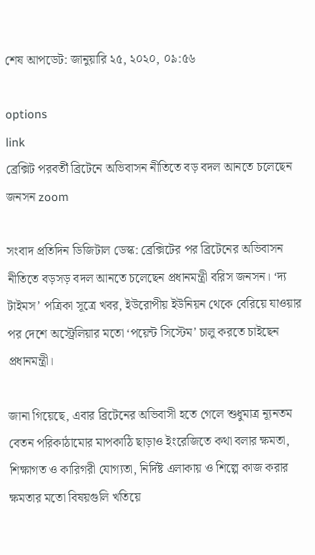শেষ আপডেট: জানুয়ারি ২৫, ২০২০, ০৯:৫৬

options
link
ব্রেক্সিট পরবর্তী ব্রিটেনে অভিবাসন নীতিতে বড় বদল আনতে চলেছেন জনসন zoom

সংবাদ প্রতিদিন ডিজিটাল ডেস্ক: ব্রেক্সিটের পর ব্রিটেনের অভিবাসন নীতিতে বড়সড় বদল আনতে চলেছেন প্রধানমন্ত্রী বরিস জনসন। ‘দ্য টাইমস’ পত্রিকা সূত্রে খবর, ইউরোপীয় ইউনিয়ন থেকে বেরিয়ে যাওয়ার পর দেশে অস্ট্রেলিয়ার মতো ‘পয়েন্ট সিস্টেম’ চালু করতে চাইছেন প্রধানমন্ত্রী।

জানা গিয়েছে, এবার ব্রিটেনের অভিবাসী হতে গেলে শুধুমাত্র ন্যূনতম বেতন পরিকাঠামোর মাপকাঠি ছাড়াও ইংরেজিতে কথা বলার ক্ষমতা, শিক্ষাগত ও কারিগরী যোগ্যতা, নির্দিষ্ট এলাকায় ও শিল্পে কাজ করার ক্ষমতার মতো বিষয়গুলি খতিয়ে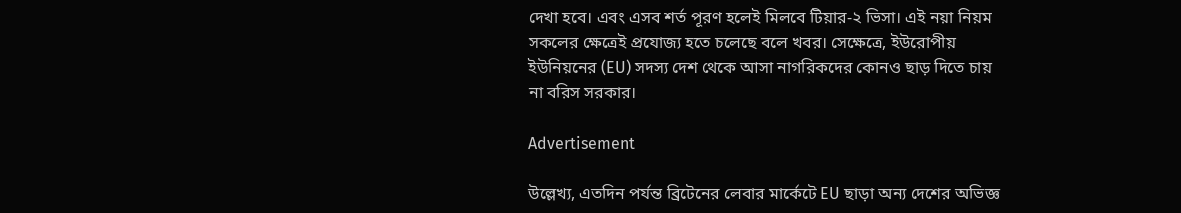দেখা হবে। এবং এসব শর্ত পূরণ হলেই মিলবে টিয়ার-২ ভিসা। এই নয়া নিয়ম সকলের ক্ষেত্রেই প্রযোজ্য হতে চলেছে বলে খবর। সেক্ষেত্রে, ইউরোপীয় ইউনিয়নের (EU) সদস্য দেশ থেকে আসা নাগরিকদের কোনও ছাড় দিতে চায় না বরিস সরকার।

Advertisement

উল্লেখ্য, এতদিন পর্যন্ত ব্রিটেনের লেবার মার্কেটে EU ছাড়া অন্য দেশের অভিজ্ঞ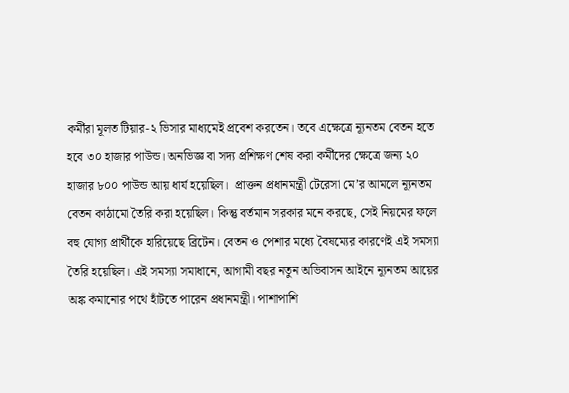কর্মীরা মূলত টিয়ার-২ ভিসার মাধ্যমেই প্রবেশ করতেন। তবে এক্ষেত্রে ন্যূনতম বেতন হতে হবে ৩০ হাজার পাউন্ড। অনভিজ্ঞ বা সদ্য প্রশিক্ষণ শেষ করা কর্মীদের ক্ষেত্রে জন্য ২০ হাজার ৮০০ পাউন্ড আয় ধার্য হয়েছিল।  প্রাক্তন প্রধানমন্ত্রী টেরেসা মে’র আমলে ন্যূনতম বেতন কাঠামো তৈরি করা হয়েছিল। কিন্তু বর্তমান সরকার মনে করছে, সেই নিয়মের ফলে বহু যোগ্য প্রার্থীকে হারিয়েছে ব্রিটেন। বেতন ও পেশার মধ্যে বৈষম্যের কারণেই এই সমস্যা তৈরি হয়েছিল। এই সমস্যা সমাধানে, আগামী বছর নতুন অভিবাসন আইনে ন্যূনতম আয়ের অঙ্ক কমানোর পথে হাঁটতে পারেন প্রধানমন্ত্রী। পাশাপাশি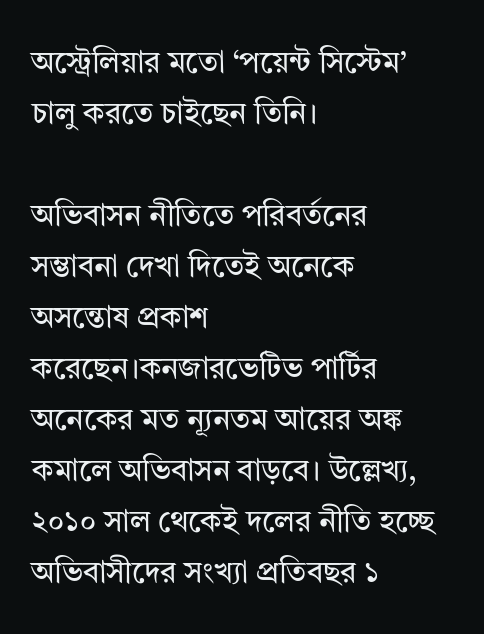অস্ট্রেলিয়ার মতো ‘পয়েন্ট সিস্টেম’ চালু করতে চাইছেন তিনি।

অভিবাসন নীতিতে পরিবর্তনের সম্ভাবনা দেখা দিতেই অনেকে অসন্তোষ প্রকাশ করেছেন।কনজারভেটিভ পার্টির অনেকের মত ন্যূনতম আয়ের অঙ্ক কমালে অভিবাসন বাড়বে। উল্লেখ্য, ২০১০ সাল থেকেই দলের নীতি হচ্ছে অভিবাসীদের সংখ্যা প্রতিবছর ১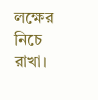লক্ষের নিচে রাখা।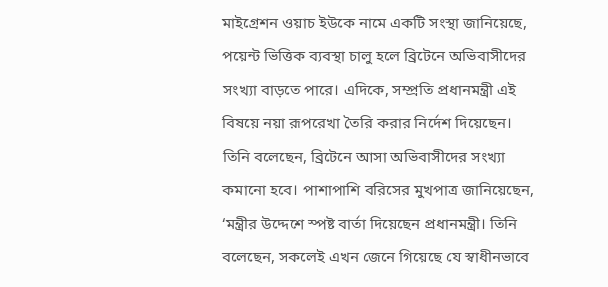মাইগ্রেশন ওয়াচ ইউকে নামে একটি সংস্থা জানিয়েছে, পয়েন্ট ভিত্তিক ব্যবস্থা চালু হলে ব্রিটেনে অভিবাসীদের সংখ্যা বাড়তে পারে। এদিকে, সম্প্রতি প্রধানমন্ত্রী এই বিষয়ে নয়া রূপরেখা তৈরি করার নির্দেশ দিয়েছেন। তিনি বলেছেন, ব্রিটেনে আসা অভিবাসীদের সংখ্যা কমানো হবে। পাশাপাশি বরিসের মুখপাত্র জানিয়েছেন, ‘মন্ত্রীর উদ্দেশে স্পষ্ট বার্তা দিয়েছেন প্রধানমন্ত্রী। তিনি বলেছেন, সকলেই এখন জেনে গিয়েছে যে স্বাধীনভাবে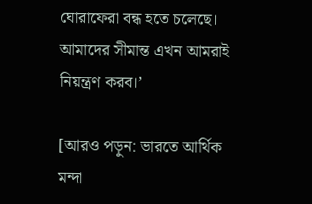ঘোরাফেরা বন্ধ হতে চলেছে। আমাদের সীমান্ত এখন আমরাই নিয়ন্ত্রণ করব।’

[আরও পড়ুন: ভারতে আর্থিক মন্দা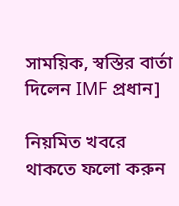সাময়িক, স্বস্তির বার্তা দিলেন IMF প্রধান]

নিয়মিত খবরে থাকতে ফলো করুন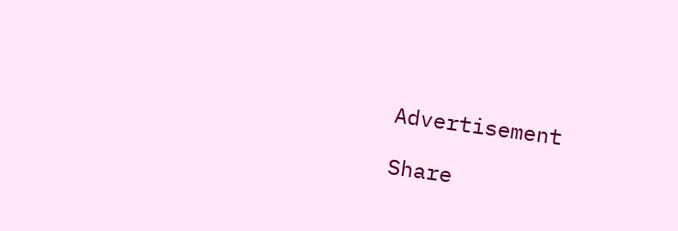Advertisement

Share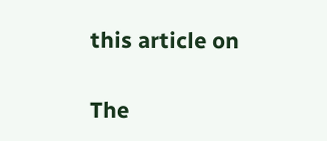this article on

The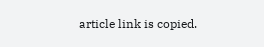article link is copied.